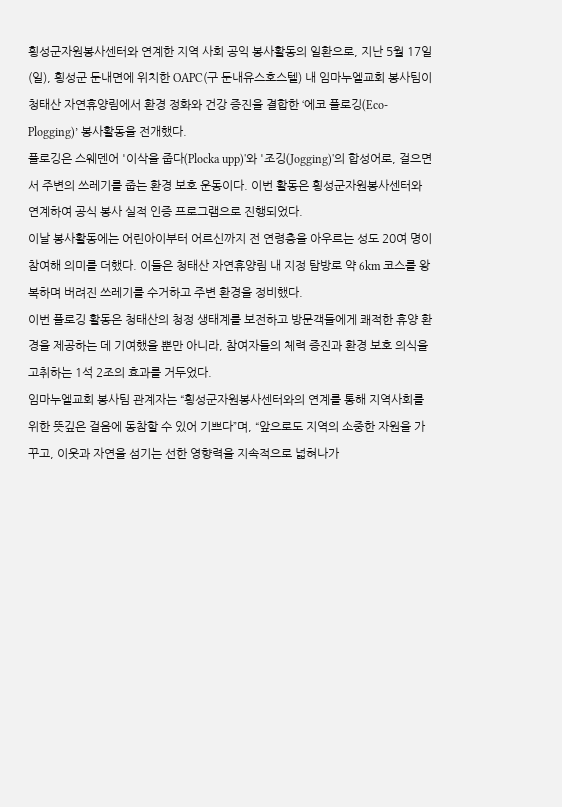횡성군자원봉사센터와 연계한 지역 사회 공익 봉사활동의 일환으로, 지난 5월 17일(일), 횡성군 둔내면에 위치한 OAPC(구 둔내유스호스텔) 내 임마누엘교회 봉사팀이 청태산 자연휴양림에서 환경 정화와 건강 증진을 결합한 ‘에코 플로깅(Eco-Plogging)’ 봉사활동을 전개했다.
플로깅은 스웨덴어 '이삭을 줍다(Plocka upp)'와 '조깅(Jogging)'의 합성어로, 걸으면서 주변의 쓰레기를 줍는 환경 보호 운동이다. 이번 활동은 횡성군자원봉사센터와 연계하여 공식 봉사 실적 인증 프로그램으로 진행되었다.
이날 봉사활동에는 어린아이부터 어르신까지 전 연령층을 아우르는 성도 20여 명이 참여해 의미를 더했다. 이들은 청태산 자연휴양림 내 지정 탐방로 약 6km 코스를 왕복하며 버려진 쓰레기를 수거하고 주변 환경을 정비했다.
이번 플로깅 활동은 청태산의 청정 생태계를 보전하고 방문객들에게 쾌적한 휴양 환경을 제공하는 데 기여했을 뿐만 아니라, 참여자들의 체력 증진과 환경 보호 의식을 고취하는 1석 2조의 효과를 거두었다.
임마누엘교회 봉사팀 관계자는 “횡성군자원봉사센터와의 연계를 통해 지역사회를 위한 뜻깊은 걸음에 동참할 수 있어 기쁘다”며, “앞으로도 지역의 소중한 자원을 가꾸고, 이웃과 자연을 섬기는 선한 영향력을 지속적으로 넓혀나가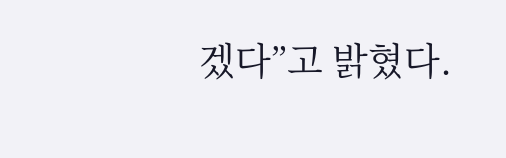겠다”고 밝혔다.